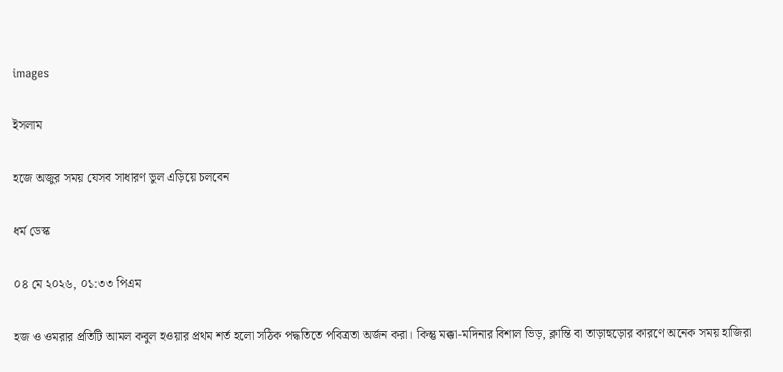images

ইসলাম

হজে অজুর সময় যেসব সাধারণ ভুল এড়িয়ে চলবেন

ধর্ম ডেস্ক

০৪ মে ২০২৬, ০১:৩৩ পিএম

হজ ও ওমরার প্রতিটি আমল কবুল হওয়ার প্রথম শর্ত হলো সঠিক পদ্ধতিতে পবিত্রতা অর্জন করা। কিন্তু মক্কা-মদিনার বিশাল ভিড়, ক্লান্তি বা তাড়াহুড়োর কারণে অনেক সময় হাজিরা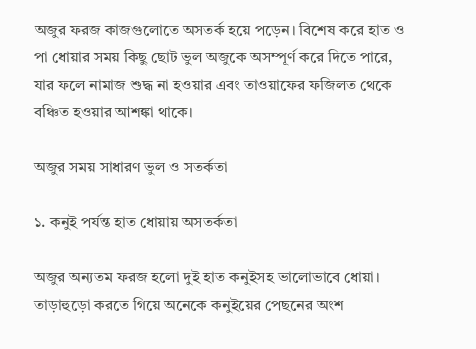অজুর ফরজ কাজগুলোতে অসতর্ক হয়ে পড়েন। বিশেষ করে হাত ও পা ধোয়ার সময় কিছু ছোট ভুল অজুকে অসম্পূর্ণ করে দিতে পারে, যার ফলে নামাজ শুদ্ধ না হওয়ার এবং তাওয়াফের ফজিলত থেকে বঞ্চিত হওয়ার আশঙ্কা থাকে।

অজুর সময় সাধারণ ভুল ও সতর্কতা

১. কনুই পর্যন্ত হাত ধোয়ায় অসতর্কতা

অজুর অন্যতম ফরজ হলো দুই হাত কনুইসহ ভালোভাবে ধোয়া। তাড়াহুড়ো করতে গিয়ে অনেকে কনুইয়ের পেছনের অংশ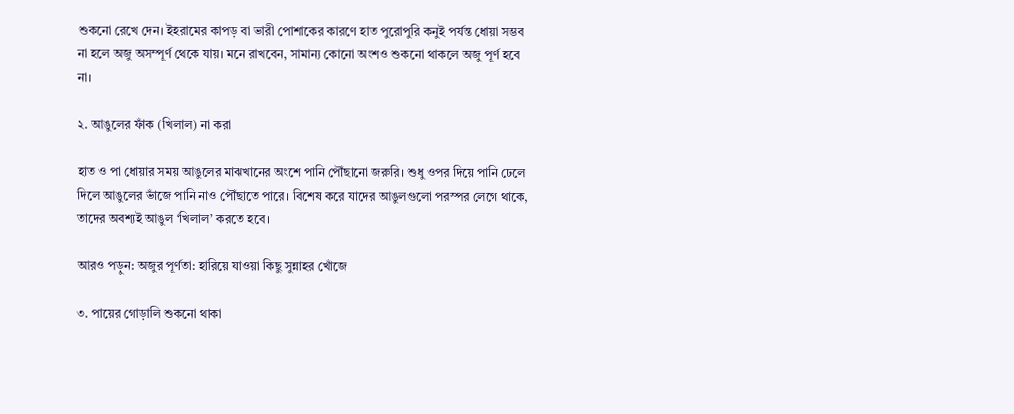শুকনো রেখে দেন। ইহরামের কাপড় বা ভারী পোশাকের কারণে হাত পুরোপুরি কনুই পর্যন্ত ধোয়া সম্ভব না হলে অজু অসম্পূর্ণ থেকে যায়। মনে রাখবেন, সামান্য কোনো অংশও শুকনো থাকলে অজু পূর্ণ হবে না।

২. আঙুলের ফাঁক (খিলাল) না করা

হাত ও পা ধোয়ার সময় আঙুলের মাঝখানের অংশে পানি পৌঁছানো জরুরি। শুধু ওপর দিয়ে পানি ঢেলে দিলে আঙুলের ভাঁজে পানি নাও পৌঁছাতে পারে। বিশেষ করে যাদের আঙুলগুলো পরস্পর লেগে থাকে, তাদের অবশ্যই আঙুল ‘খিলাল’ করতে হবে।

আরও পড়ুন: অজুর পূর্ণতা: হারিয়ে যাওয়া কিছু সুন্নাহর খোঁজে

৩. পায়ের গোড়ালি শুকনো থাকা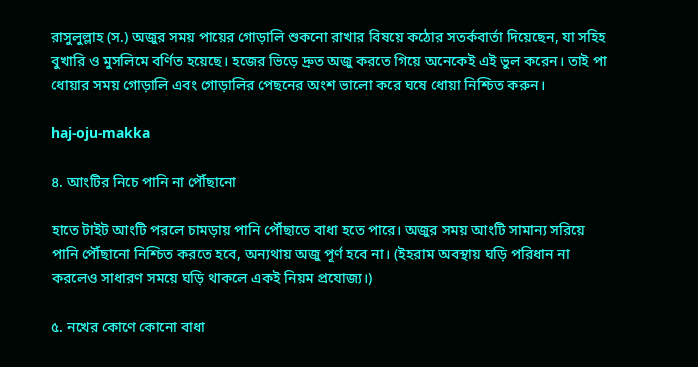রাসুলুল্লাহ (স.) অজুর সময় পায়ের গোড়ালি শুকনো রাখার বিষয়ে কঠোর সতর্কবার্তা দিয়েছেন, যা সহিহ বুখারি ও মুসলিমে বর্ণিত হয়েছে। হজের ভিড়ে দ্রুত অজু করতে গিয়ে অনেকেই এই ভুল করেন। তাই পা ধোয়ার সময় গোড়ালি এবং গোড়ালির পেছনের অংশ ভালো করে ঘষে ধোয়া নিশ্চিত করুন।

haj-oju-makka

৪. আংটির নিচে পানি না পৌঁছানো

হাতে টাইট আংটি পরলে চামড়ায় পানি পৌঁছাতে বাধা হতে পারে। অজুর সময় আংটি সামান্য সরিয়ে পানি পৌঁছানো নিশ্চিত করতে হবে, অন্যথায় অজু পূর্ণ হবে না। (ইহরাম অবস্থায় ঘড়ি পরিধান না করলেও সাধারণ সময়ে ঘড়ি থাকলে একই নিয়ম প্রযোজ্য।)

৫. নখের কোণে কোনো বাধা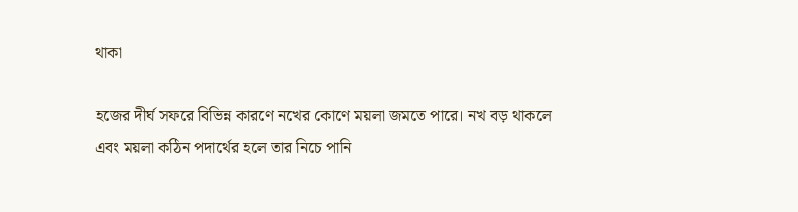থাকা

হজের দীর্ঘ সফরে বিভিন্ন কারণে নখের কোণে ময়লা জমতে পারে। নখ বড় থাকলে এবং ময়লা কঠিন পদার্থের হলে তার নিচে পানি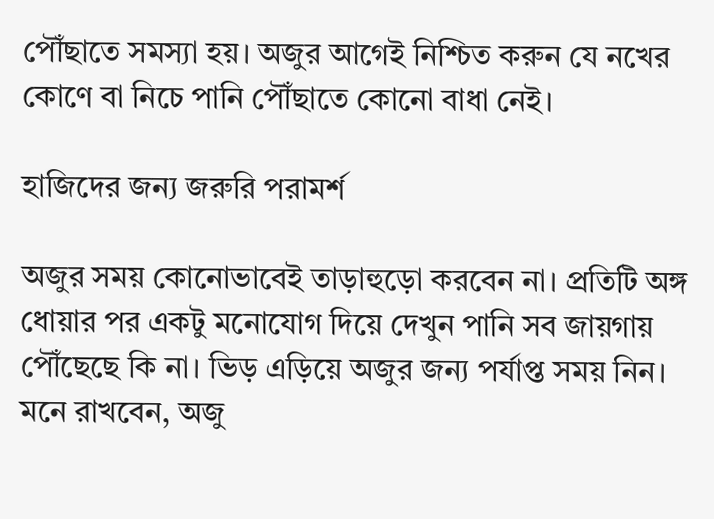পৌঁছাতে সমস্যা হয়। অজুর আগেই নিশ্চিত করুন যে নখের কোণে বা নিচে পানি পৌঁছাতে কোনো বাধা নেই।

হাজিদের জন্য জরুরি পরামর্শ

অজুর সময় কোনোভাবেই তাড়াহুড়ো করবেন না। প্রতিটি অঙ্গ ধোয়ার পর একটু মনোযোগ দিয়ে দেখুন পানি সব জায়গায় পৌঁছেছে কি না। ভিড় এড়িয়ে অজুর জন্য পর্যাপ্ত সময় নিন। মনে রাখবেন, অজু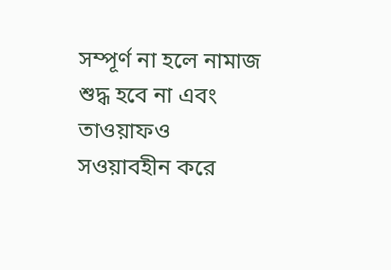সম্পূর্ণ না হলে নামাজ শুদ্ধ হবে না এবং তাওয়াফও সওয়াবহীন করে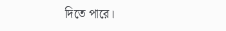দিতে পারে।